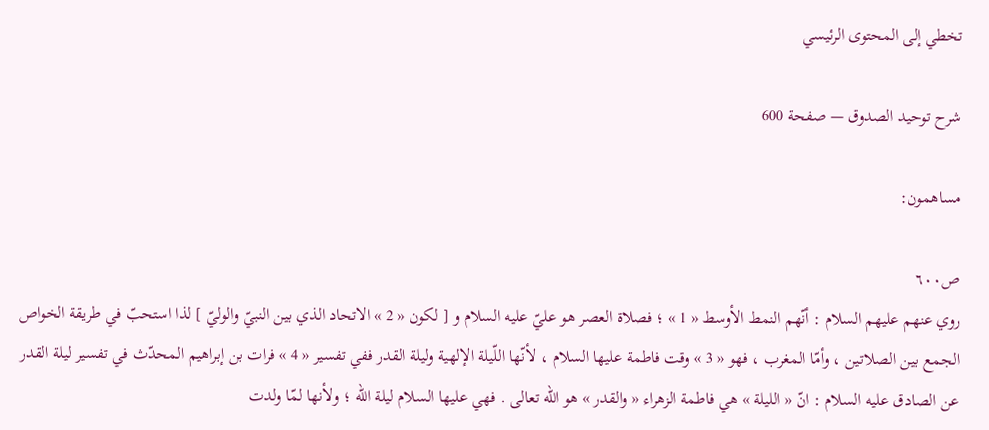تخطي إلى المحتوى الرئيسي

شرح توحيد الصدوق — صفحة 600

مساهمون:

ص٦٠٠
روي عنهم عليهم السلام : أنّهم النمط الأوسط « 1 » ؛ فصلاة العصر هو عليّ عليه السلام و [ لكون « 2 » الاتحاد الذي بين النبيّ والوليّ ] لذا استحبّ في طريقة الخواص الجمع بين الصلاتين ، وأمّا المغرب ، فهو « 3 » وقت فاطمة عليها السلام ، لأنّها اللّيلة الإلهية وليلة القدر ففي تفسير « 4 » فرات بن إبراهيم المحدّث في تفسير ليلة القدر عن الصادق عليه السلام : انّ « الليلة » هي فاطمة الزهراء « والقدر » هو اللّه تعالى . فهي عليها السلام ليلة اللّه ؛ ولأنها لمّا ولدت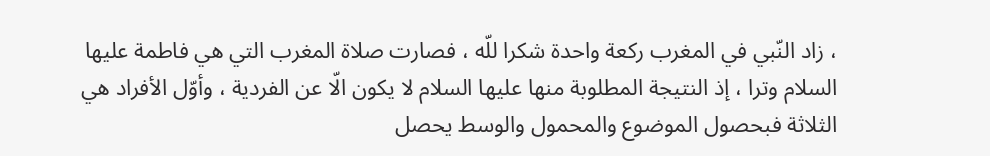، زاد النّبي في المغرب ركعة واحدة شكرا للّه ، فصارت صلاة المغرب التي هي فاطمة عليها السلام وترا ، إذ النتيجة المطلوبة منها عليها السلام لا يكون الّا عن الفردية ، وأوّل الأفراد هي الثلاثة فبحصول الموضوع والمحمول والوسط يحصل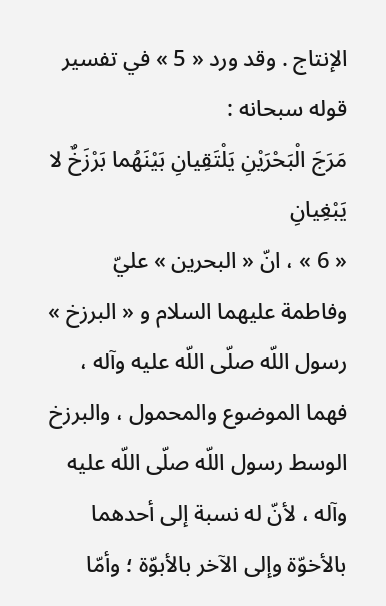الإنتاج . وقد ورد « 5 » في تفسير قوله سبحانه :
مَرَجَ الْبَحْرَيْنِ يَلْتَقِيانِ بَيْنَهُما بَرْزَخٌ لا يَبْغِيانِ
« 6 » ، انّ « البحرين » عليّ وفاطمة عليهما السلام و « البرزخ » رسول اللّه صلّى اللّه عليه وآله ، فهما الموضوع والمحمول ، والبرزخ الوسط رسول اللّه صلّى اللّه عليه وآله ، لأنّ له نسبة إلى أحدهما بالأخوّة وإلى الآخر بالأبوّة ؛ وأمّا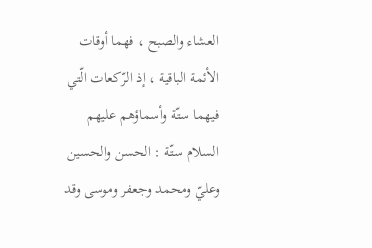العشاء والصبح ، فهما أوقات الأئمة الباقية ، إذ الرّكعات الّتي فيهما ستّة وأسماؤهم عليهم السلام ستّة : الحسن والحسين وعليّ ومحمد وجعفر وموسى وقد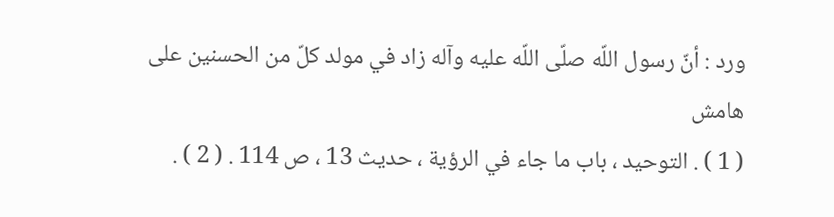ورد : أنّ رسول اللّه صلّى اللّه عليه وآله زاد في مولد كلّ من الحسنين على
هامش
( 1 ) . التوحيد ، باب ما جاء في الرؤية ، حديث 13 ، ص 114 . ( 2 ) .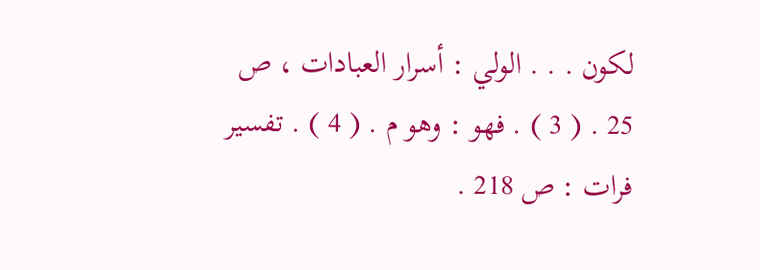لكون . . . الولي : أسرار العبادات ، ص 25 . ( 3 ) . فهو : وهو م . ( 4 ) . تفسير فرات : ص 218 .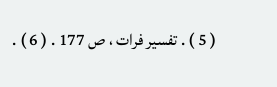( 5 ) . تفسير فرات ، ص 177 . ( 6 ) .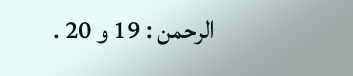الرحمن : 19 و 20 .